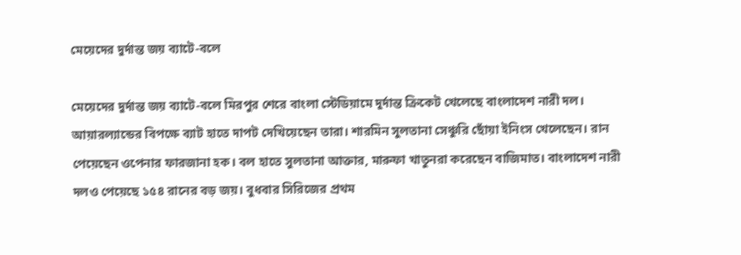মেয়েদের দুর্দান্ত জয় ব্যাটে-বলে

মেয়েদের দুর্দান্ত জয় ব্যাটে-বলে মিরপুর শেরে বাংলা স্টেডিয়ামে দুর্দান্ত ক্রিকেট খেলেছে বাংলাদেশ নারী দল। আয়ারল্যান্ডের বিপক্ষে ব্যাট হাতে দাপট দেখিয়েছেন তারা। শারমিন সুলতানা সেঞ্চুরি ছোঁয়া ইনিংস খেলেছেন। রান পেয়েছেন ওপেনার ফারজানা হক। বল হাতে সুলতানা আক্তার, মারুফা খাতুনরা করেছেন বাজিমাত। বাংলাদেশ নারী দলও পেয়েছে ১৫৪ রানের বড় জয়। বুধবার সিরিজের প্রথম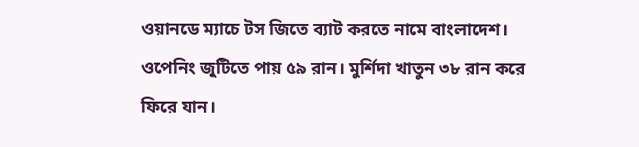ওয়ানডে ম্যাচে টস জিতে ব্যাট করতে নামে বাংলাদেশ। ওপেনিং জুটিতে পায় ৫৯ রান। মুর্শিদা খাতুন ৩৮ রান করে ফিরে যান।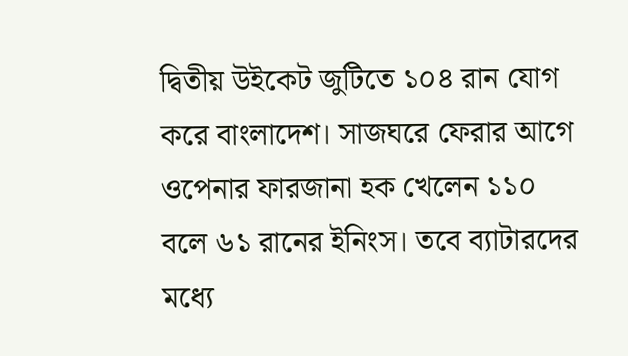দ্বিতীয় উইকেট জুটিতে ১০৪ রান যোগ করে বাংলাদেশ। সাজঘরে ফেরার আগে ওপেনার ফারজানা হক খেলেন ১১০ বলে ৬১ রানের ইনিংস। তবে ব্যাটারদের মধ্যে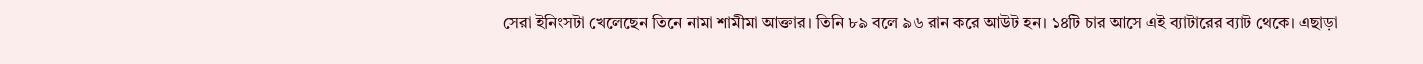সেরা ইনিংসটা খেলেছেন তিনে নামা শামীমা আক্তার। তিনি ৮৯ বলে ৯৬ রান করে আউট হন। ১৪টি চার আসে এই ব্যাটারের ব্যাট থেকে। এছাড়া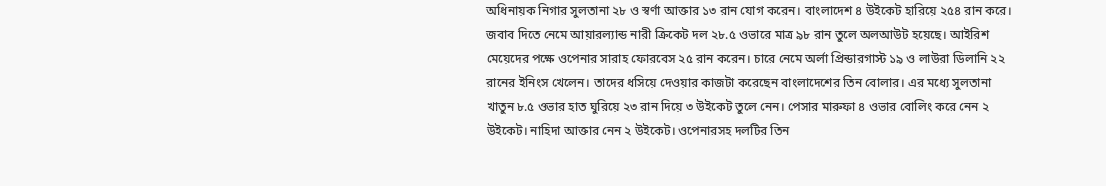অধিনায়ক নিগার সুলতানা ২৮ ও স্বর্ণা আক্তার ১৩ রান যোগ করেন। বাংলাদেশ ৪ উইকেট হারিয়ে ২৫৪ রান করে। জবাব দিতে নেমে আয়ারল্যান্ড নারী ক্রিকেট দল ২৮.৫ ওভারে মাত্র ৯৮ রান তুলে অলআউট হয়েছে। আইরিশ মেয়েদের পক্ষে ওপেনার সারাহ ফোরবেস ২৫ রান করেন। চারে নেমে অর্লা প্রিন্ডারগাস্ট ১৯ ও লাউরা ডিলানি ২২ রানের ইনিংস খেলেন। তাদের ধসিয়ে দেওয়ার কাজটা করেছেন বাংলাদেশের তিন বোলার। এর মধ্যে সুলতানা খাতুন ৮.৫ ওভার হাত ঘুরিয়ে ২৩ রান দিয়ে ৩ উইকেট তুলে নেন। পেসার মারুফা ৪ ওভার বোলিং করে নেন ২ উইকেট। নাহিদা আক্তার নেন ২ উইকেট। ওপেনারসহ দলটির তিন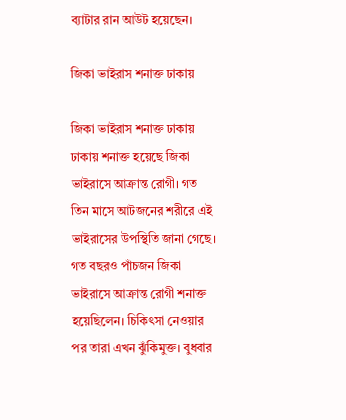ব্যাটার রান আউট হয়েছেন।

জিকা ভাইরাস শনাক্ত ঢাকায়

জিকা ভাইরাস শনাক্ত ঢাকায় ঢাকায় শনাক্ত হয়েছে জিকা ভাইরাসে আক্রান্ত রোগী। গত তিন মাসে আটজনের শরীরে এই ভাইরাসের উপস্থিতি জানা গেছে। গত বছরও পাঁচজন জিকা ভাইরাসে আক্রান্ত রোগী শনাক্ত হয়েছিলেন। চিকিৎসা নেওয়ার পর তারা এখন ঝুঁকিমুক্ত। বুধবার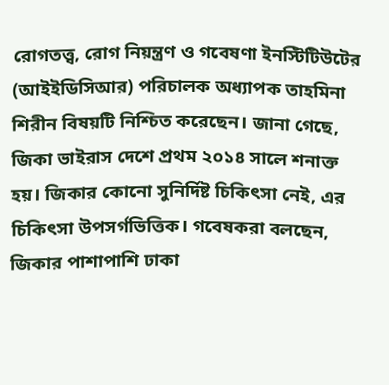রোগতত্ত্ব, রোগ নিয়ন্ত্রণ ও গবেষণা ইনস্টিটিউটের (আইইডিসিআর) পরিচালক অধ্যাপক তাহমিনা শিরীন বিষয়টি নিশ্চিত করেছেন। জানা গেছে, জিকা ভাইরাস দেশে প্রথম ২০১৪ সালে শনাক্ত হয়। জিকার কোনো সুনির্দিষ্ট চিকিৎসা নেই, এর চিকিৎসা উপসর্গভিত্তিক। গবেষকরা বলছেন, জিকার পাশাপাশি ঢাকা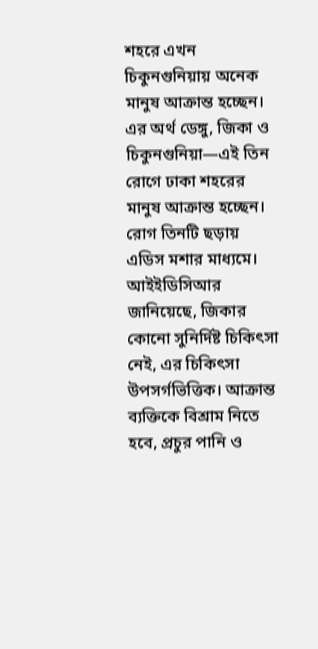শহরে এখন চিকুনগুনিয়ায় অনেক মানুষ আক্রান্ত হচ্ছেন। এর অর্থ ডেঙ্গু, জিকা ও চিকুনগুনিয়া—এই তিন রোগে ঢাকা শহরের মানুষ আক্রান্ত হচ্ছেন। রোগ তিনটি ছড়ায় এডিস মশার মাধ্যমে। আইইডিসিআর জানিয়েছে, জিকার কোনো সুনির্দিষ্ট চিকিৎসা নেই, এর চিকিৎসা উপসর্গভিত্তিক। আক্রান্ত ব্যক্তিকে বিশ্রাম নিতে হবে, প্রচুর পানি ও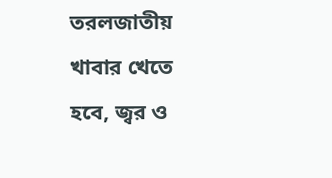তরলজাতীয় খাবার খেতে হবে, জ্বর ও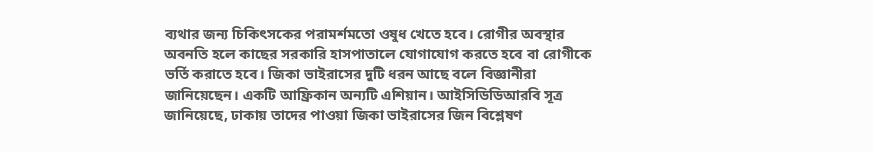ব্যথার জন্য চিকিৎসকের পরামর্শমতো ওষুধ খেতে হবে। রোগীর অবস্থার অবনতি হলে কাছের সরকারি হাসপাতালে যোগাযোগ করতে হবে বা রোগীকে ভর্তি করাতে হবে। জিকা ভাইরাসের দুটি ধরন আছে বলে বিজ্ঞানীরা জানিয়েছেন। একটি আফ্রিকান অন্যটি এশিয়ান। আইসিডিডিআরবি সূত্র জানিয়েছে, ঢাকায় তাদের পাওয়া জিকা ভাইরাসের জিন বিশ্লেষণ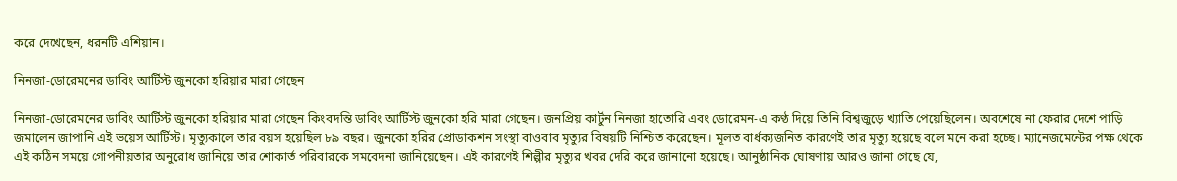করে দেখেছেন, ধরনটি এশিয়ান।

নিনজা-ডোরেমনের ডাবিং আর্টিস্ট জুনকো হরিয়ার মারা গেছেন

নিনজা-ডোরেমনের ডাবিং আর্টিস্ট জুনকো হরিয়ার মারা গেছেন কিংবদন্তি ডাবিং আর্টিস্ট জুনকো হরি মারা গেছেন। জনপ্রিয় কার্টুন নিনজা হাতোরি এবং ডোরেমন-এ কণ্ঠ দিয়ে তিনি বিশ্বজুড়ে খ্যাতি পেয়েছিলেন। অবশেষে না ফেরার দেশে পাড়ি জমালেন জাপানি এই ভয়েস আর্টিস্ট। মৃত্যুকালে তার বয়স হয়েছিল ৮৯ বছর। জুনকো হরির প্রোডাকশন সংস্থা বাওবাব মৃত্যুর বিষয়টি নিশ্চিত করেছেন। মূলত বার্ধক্যজনিত কারণেই তার মৃত্যু হয়েছে বলে মনে করা হচ্ছে। ম্যানেজমেন্টের পক্ষ থেকে এই কঠিন সময়ে গোপনীয়তার অনুরোধ জানিয়ে তার শোকার্ত পরিবারকে সমবেদনা জানিয়েছেন। এই কারণেই শিল্পীর মৃত্যুর খবর দেরি করে জানানো হয়েছে। আনুষ্ঠানিক ঘোষণায় আরও জানা গেছে যে,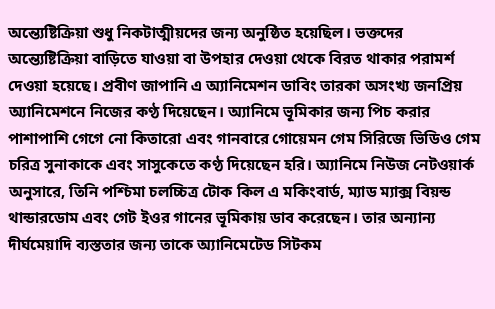অন্ত্যেষ্টিক্রিয়া শুধু নিকটাত্মীয়দের জন্য অনুষ্ঠিত হয়েছিল। ভক্তদের অন্ত্যেষ্টিক্রিয়া বাড়িতে যাওয়া বা উপহার দেওয়া থেকে বিরত থাকার পরামর্শ দেওয়া হয়েছে। প্রবীণ জাপানি এ অ্যানিমেশন ডাবিং তারকা অসংখ্য জনপ্রিয় অ্যানিমেশনে নিজের কণ্ঠ দিয়েছেন। অ্যানিমে ভূমিকার জন্য পিচ করার পাশাপাশি গেগে নো কিতারো এবং গানবারে গোয়েমন গেম সিরিজে ভিডিও গেম চরিত্র সুনাকাকে এবং সাসুকেতে কণ্ঠ দিয়েছেন হরি। অ্যানিমে নিউজ নেটওয়ার্ক অনুসারে, তিনি পশ্চিমা চলচ্চিত্র টোক কিল এ মকিংবার্ড, ম্যাড ম্যাক্স বিয়ন্ড থান্ডারডোম এবং গেট ইওর গানের ভূমিকায় ডাব করেছেন। তার অন্যান্য দীর্ঘমেয়াদি ব্যস্ততার জন্য তাকে অ্যানিমেটেড সিটকম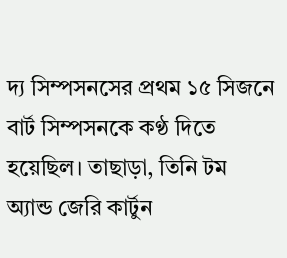দ্য সিম্পসনসের প্রথম ১৫ সিজনে বার্ট সিম্পসনকে কণ্ঠ দিতে হয়েছিল। তাছাড়া, তিনি টম অ্যান্ড জেরি কার্টুন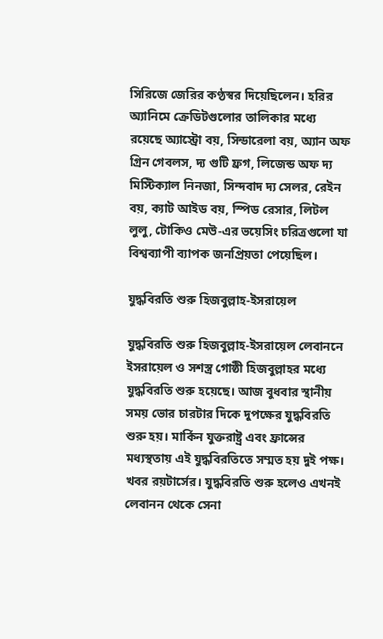সিরিজে জেরির কণ্ঠস্বর দিয়েছিলেন। হরির অ্যানিমে ক্রেডিটগুলোর তালিকার মধ্যে রয়েছে অ্যাস্ট্রো বয়, সিন্ডারেলা বয়, অ্যান অফ গ্রিন গেবলস, দ্য গুটি ফ্রগ, লিজেন্ড অফ দ্য মিস্টিক্যাল নিনজা, সিন্দবাদ দ্য সেলর, রেইন বয়, ক্যাট আইড বয়, স্পিড রেসার, লিটল লুলু, টোকিও মেউ-এর ভয়েসিং চরিত্রগুলো যা বিশ্বব্যাপী ব্যাপক জনপ্রিয়তা পেয়েছিল।

যুদ্ধবিরতি শুরু হিজবুল্লাহ-ইসরায়েল

যুদ্ধবিরতি শুরু হিজবুল্লাহ-ইসরায়েল লেবাননে ইসরায়েল ও সশস্ত্র গোষ্ঠী হিজবুল্লাহর মধ্যে যুদ্ধবিরতি শুরু হয়েছে। আজ বুধবার স্থানীয় সময় ভোর চারটার দিকে দুপক্ষের যুদ্ধবিরতি শুরু হয়। মার্কিন যুক্তরাষ্ট্র এবং ফ্রান্সের মধ্যস্থতায় এই যুদ্ধবিরতিতে সম্মত হয় দুই পক্ষ। খবর রয়টার্সের। যুদ্ধবিরতি শুরু হলেও এখনই লেবানন থেকে সেনা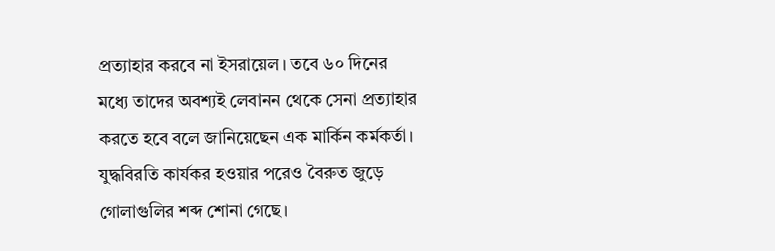প্রত্যাহার করবে না ইসরায়েল। তবে ৬০ দিনের মধ্যে তাদের অবশ্যই লেবানন থেকে সেনা প্রত্যাহার করতে হবে বলে জানিয়েছেন এক মার্কিন কর্মকর্তা। যুদ্ধবিরতি কার্যকর হওয়ার পরেও বৈরুত জুড়ে গোলাগুলির শব্দ শোনা গেছে।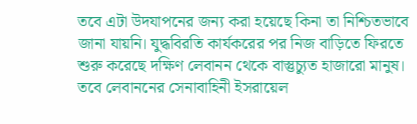তবে এটা উদযাপনের জন্য করা হয়েছে কিনা তা নিশ্চিতভাবে জানা যায়নি। যুদ্ধবিরতি কার্যকরের পর নিজ বাড়িতে ফিরতে শুরু করেছে দক্ষিণ লেবানন থেকে বাস্তুচ্যুত হাজারো মানুষ। তবে লেবাননের সেনাবাহিনী ইসরায়েল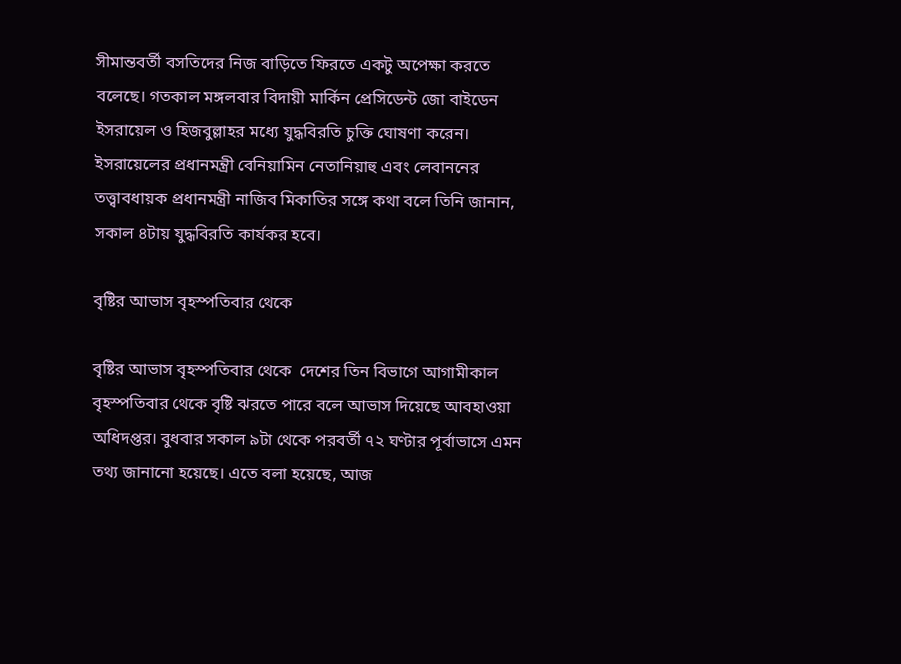সীমান্তবর্তী বসতিদের নিজ বাড়িতে ফিরতে একটু অপেক্ষা করতে বলেছে। গতকাল মঙ্গলবার বিদায়ী মার্কিন প্রেসিডেন্ট জো বাইডেন ইসরায়েল ও হিজবুল্লাহর মধ্যে যুদ্ধবিরতি চুক্তি ঘোষণা করেন। ইসরায়েলের প্রধানমন্ত্রী বেনিয়ামিন নেতানিয়াহু এবং লেবাননের তত্ত্বাবধায়ক প্রধানমন্ত্রী নাজিব মিকাতির সঙ্গে কথা বলে তিনি জানান, সকাল ৪টায় যুদ্ধবিরতি কার্যকর হবে।

বৃষ্টির আভাস বৃহস্পতিবার থেকে

বৃষ্টির আভাস বৃহস্পতিবার থেকে  দেশের তিন বিভাগে আগামীকাল বৃহস্পতিবার থেকে বৃষ্টি ঝরতে পারে বলে আভাস দিয়েছে আবহাওয়া অধিদপ্তর। বুধবার সকাল ৯টা থেকে পরবর্তী ৭২ ঘণ্টার পূর্বাভাসে এমন তথ্য জানানো হয়েছে। এতে বলা হয়েছে, আজ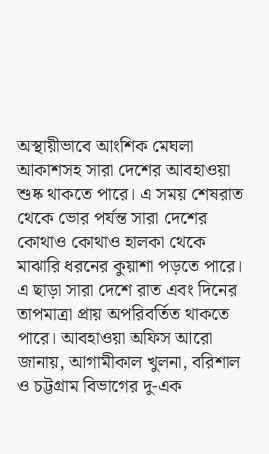অস্থায়ীভাবে আংশিক মেঘলা আকাশসহ সারা দেশের আবহাওয়া শুষ্ক থাকতে পারে। এ সময় শেষরাত থেকে ভোর পর্যন্ত সারা দেশের কোথাও কোথাও হালকা থেকে মাঝারি ধরনের কুয়াশা পড়তে পারে। এ ছাড়া সারা দেশে রাত এবং দিনের তাপমাত্রা প্রায় অপরিবর্তিত থাকতে পারে। আবহাওয়া অফিস আরো জানায়, আগামীকাল খুলনা, বরিশাল ও চট্টগ্রাম বিভাগের দু-এক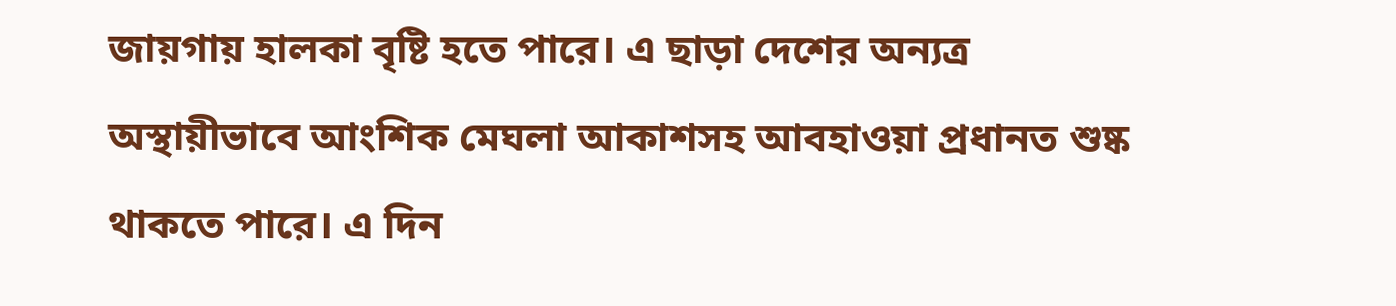জায়গায় হালকা বৃষ্টি হতে পারে। এ ছাড়া দেশের অন্যত্র অস্থায়ীভাবে আংশিক মেঘলা আকাশসহ আবহাওয়া প্রধানত শুষ্ক থাকতে পারে। এ দিন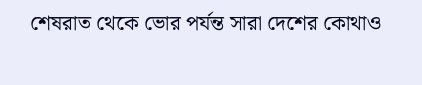শেষরাত থেকে ভোর পর্যন্ত সারা দেশের কোথাও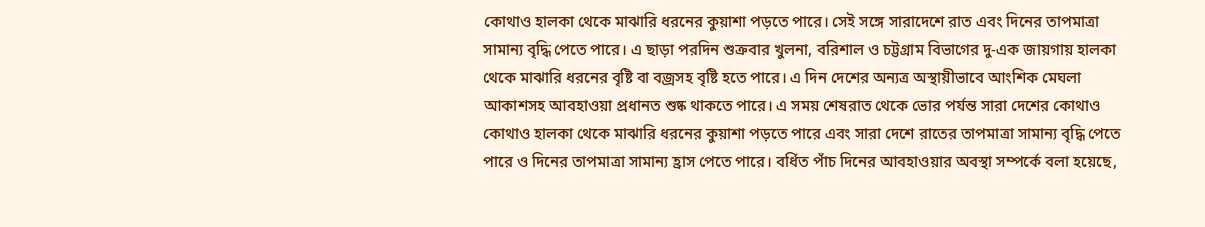কোথাও হালকা থেকে মাঝারি ধরনের কুয়াশা পড়তে পারে। সেই সঙ্গে সারাদেশে রাত এবং দিনের তাপমাত্রা সামান্য বৃদ্ধি পেতে পারে। এ ছাড়া পরদিন শুক্রবার খুলনা, বরিশাল ও চট্টগ্রাম বিভাগের দু-এক জায়গায় হালকা থেকে মাঝারি ধরনের বৃষ্টি বা বজ্রসহ বৃষ্টি হতে পারে। এ দিন দেশের অন্যত্র অস্থায়ীভাবে আংশিক মেঘলা আকাশসহ আবহাওয়া প্রধানত শুষ্ক থাকতে পারে। এ সময় শেষরাত থেকে ভোর পর্যন্ত সারা দেশের কোথাও কোথাও হালকা থেকে মাঝারি ধরনের কুয়াশা পড়তে পারে এবং সারা দেশে রাতের তাপমাত্রা সামান্য বৃদ্ধি পেতে পারে ও দিনের তাপমাত্রা সামান্য হ্রাস পেতে পারে। বর্ধিত পাঁচ দিনের আবহাওয়ার অবস্থা সম্পর্কে বলা হয়েছে,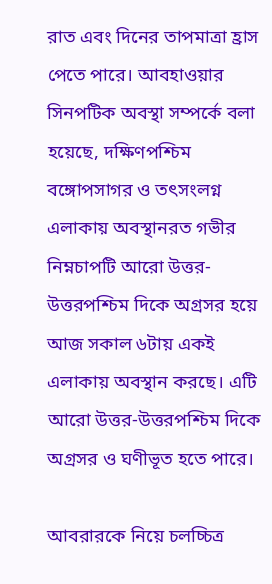রাত এবং দিনের তাপমাত্রা হ্রাস পেতে পারে। আবহাওয়ার সিনপটিক অবস্থা সম্পর্কে বলা হয়েছে, দক্ষিণপশ্চিম বঙ্গোপসাগর ও তৎসংলগ্ন এলাকায় অবস্থানরত গভীর নিম্নচাপটি আরো উত্তর-উত্তরপশ্চিম দিকে অগ্রসর হয়ে আজ সকাল ৬টায় একই এলাকায় অবস্থান করছে। এটি আরো উত্তর-উত্তরপশ্চিম দিকে অগ্রসর ও ঘণীভূত হতে পারে।

আবরারকে নিয়ে চলচ্চিত্র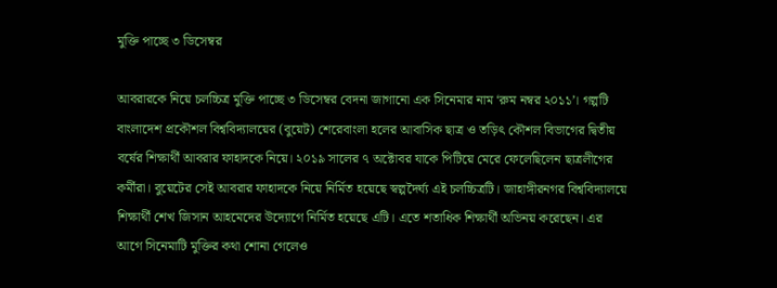মুক্তি পাচ্ছে ৩ ডিসেম্বর

আবরারকে নিয়ে চলচ্চিত্র মুক্তি পাচ্ছে ৩ ডিসেম্বর বেদনা জাগানো এক সিনেমার নাম ‘রুম নম্বর ২০১১’। গল্পটি বাংলাদেশ প্রকৌশল বিশ্ববিদ্যালয়ের (বুয়েট) শেরেবাংলা হলের আবাসিক ছাত্র ও তড়িৎ কৌশল বিভাগের দ্বিতীয় বর্ষের শিক্ষার্থী আবরার ফাহাদকে নিয়ে। ২০১৯ সালের ৭ অক্টোবর যাকে পিটিয়ে মেরে ফেলেছিলেন ছাত্রলীগের কর্মীরা। বুয়েটের সেই আবরার ফাহাদকে নিয়ে নির্মিত হয়েছে স্বল্পদৈর্ঘ্য এই চলচ্চিত্রটি। জাহাঙ্গীরনগর বিশ্ববিদ্যালয়ে শিক্ষার্থী শেখ জিসান আহমেদের উদ্যোগে নির্মিত হয়েছে এটি। এতে শতাধিক শিক্ষার্থী অভিনয় করেছেন। এর আগে সিনেমাটি মুক্তির কথা শোনা গেলেও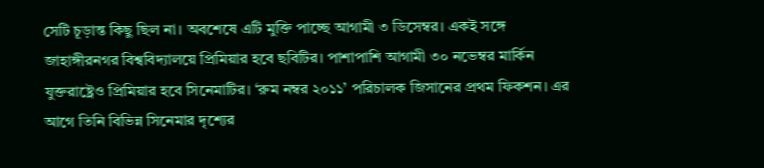সেটি চূড়ান্ত কিছু ছিল না। অবশেষে এটি মুক্তি পাচ্ছে আগামী ৩ ডিসেম্বর। একই সঙ্গে জাহাঙ্গীরনগর বিশ্ববিদ্যালয়ে প্রিমিয়ার হবে ছবিটির। পাশাপাশি আগামী ৩০ নভেম্বর মার্কিন যুক্তরাষ্ট্রেও প্রিমিয়ার হবে সিনেমাটির। ‘রুম নম্বর ২০১১’ পরিচালক জিসানের প্রথম ফিকশন। এর আগে তিনি বিভিন্ন সিনেমার দৃশ্যের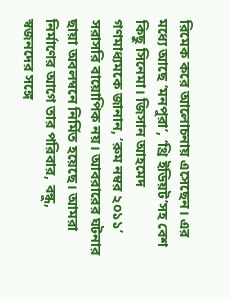রিমেক করে আলোচনায় এসেছেন। এর মধ্যে আছে ‘মনপুরা’, ‘থ্রি ইডিয়ট’সহ বেশ কিছু সিনেমা। জিসান আহমেদ গণমাধ্যমকে জানান, ‘রুম নম্বর ২০১১’ সরাসরি বায়োপিক নয়। আবরারের ঘটনার ছায়া অবলম্বনে নির্মিত হয়েছে। আমরা নির্মাণের আগে তার পরিবার, বন্ধু, স্বজনদের সঙ্গে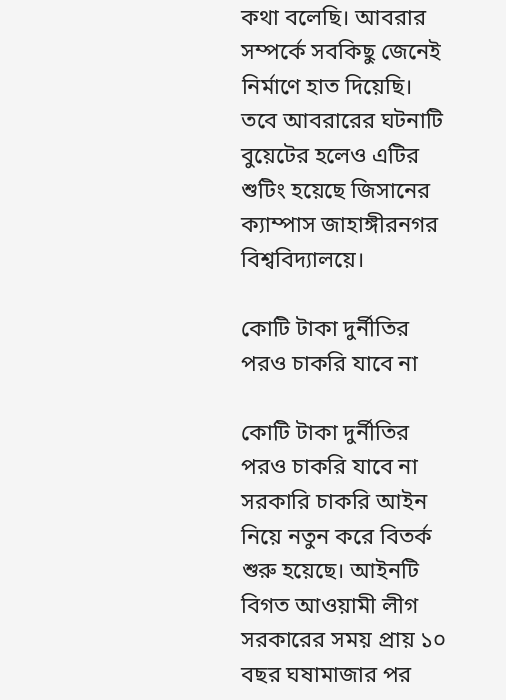কথা বলেছি। আবরার সম্পর্কে সবকিছু জেনেই নির্মাণে হাত দিয়েছি। তবে আবরারের ঘটনাটি বুয়েটের হলেও এটির শুটিং হয়েছে জিসানের ক্যাম্পাস জাহাঙ্গীরনগর বিশ্ববিদ্যালয়ে।

কোটি টাকা দুর্নীতির পরও চাকরি যাবে না

কোটি টাকা দুর্নীতির পরও চাকরি যাবে না সরকারি চাকরি আইন নিয়ে নতুন করে বিতর্ক শুরু হয়েছে। আইনটি বিগত আওয়ামী লীগ সরকারের সময় প্রায় ১০ বছর ঘষামাজার পর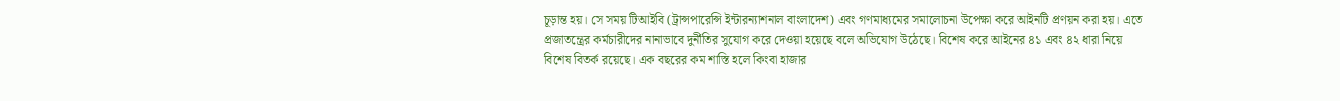চূড়ান্ত হয়। সে সময় টিআইবি (ট্রান্সপারেন্সি ইন্টারন্যাশনাল বাংলাদেশ) এবং গণমাধ্যমের সমালোচনা উপেক্ষা করে আইনটি প্রণয়ন করা হয়। এতে প্রজাতন্ত্রের কর্মচারীদের নানাভাবে দুর্নীতির সুযোগ করে দেওয়া হয়েছে বলে অভিযোগ উঠেছে। বিশেষ করে আইনের ৪১ এবং ৪২ ধারা নিয়ে বিশেষ বিতর্ক রয়েছে। এক বছরের কম শাস্তি হলে কিংবা হাজার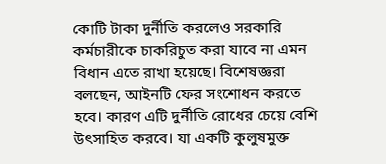কোটি টাকা দুর্নীতি করলেও সরকারি কর্মচারীকে চাকরিচুত করা যাবে না এমন বিধান এতে রাখা হয়েছে। বিশেষজ্ঞরা বলছেন, আইনটি ফের সংশোধন করতে হবে। কারণ এটি দুর্নীতি রোধের চেয়ে বেশি উৎসাহিত করবে। যা একটি কুলুষমুক্ত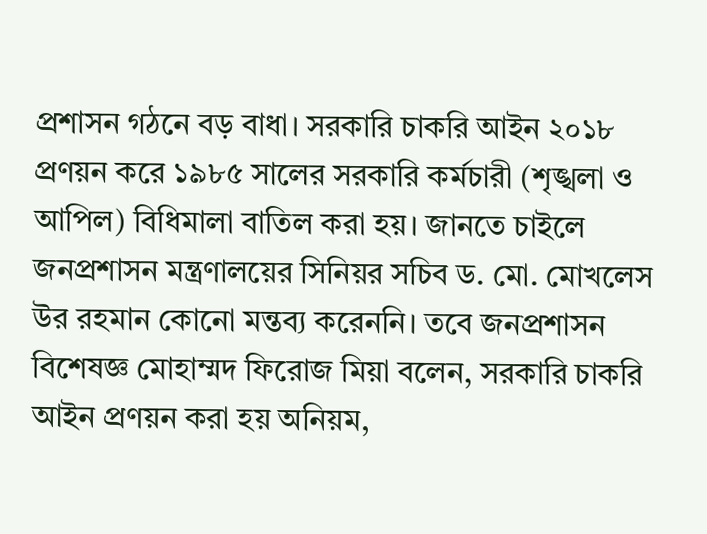প্রশাসন গঠনে বড় বাধা। সরকারি চাকরি আইন ২০১৮ প্রণয়ন করে ১৯৮৫ সালের সরকারি কর্মচারী (শৃঙ্খলা ও আপিল) বিধিমালা বাতিল করা হয়। জানতে চাইলে জনপ্রশাসন মন্ত্রণালয়ের সিনিয়র সচিব ড. মো. মোখলেস উর রহমান কোনো মন্তব্য করেননি। তবে জনপ্রশাসন বিশেষজ্ঞ মোহাম্মদ ফিরোজ মিয়া বলেন, সরকারি চাকরি আইন প্রণয়ন করা হয় অনিয়ম,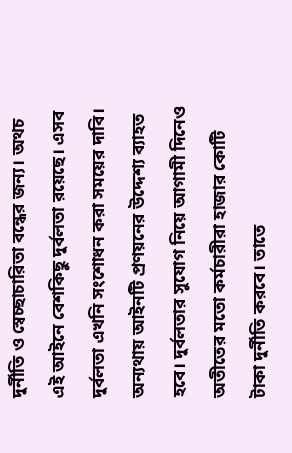দুর্নীতি ও স্বেচ্ছাচারিতা বন্ধের জন্য। অথচ এই আইনে বেশকিছু দুর্বলতা রয়েছে। এসব দুর্বলতা এখনি সংশোধন করা সময়ের দাবি। অন্যথায় আইনটি প্রণয়নের উদ্দেশ্য ব্যাহত হবে। দুর্বলতার সুযোগ নিয়ে আগামী দিনেও অতীতের মতো কর্মচারীরা হাজার কোটি টাকা দুর্নীতি করবে। তাতে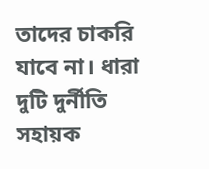তাদের চাকরি যাবে না। ধারা দুটি দুর্নীতি সহায়ক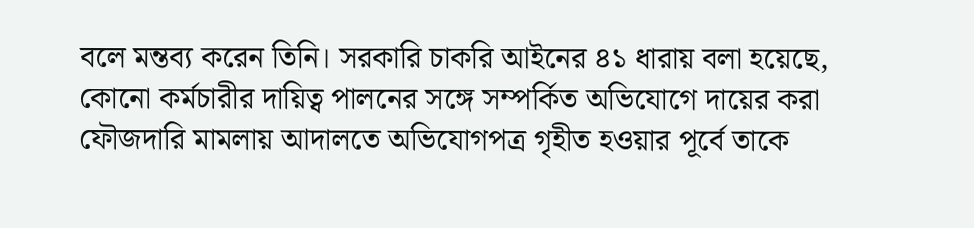বলে মন্তব্য করেন তিনি। সরকারি চাকরি আইনের ৪১ ধারায় বলা হয়েছে, কোনো কর্মচারীর দায়িত্ব পালনের সঙ্গে সম্পর্কিত অভিযোগে দায়ের করা ফৌজদারি মামলায় আদালতে অভিযোগপত্র গৃহীত হওয়ার পূর্বে তাকে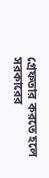গ্রেফতার করতে হলে সরকারের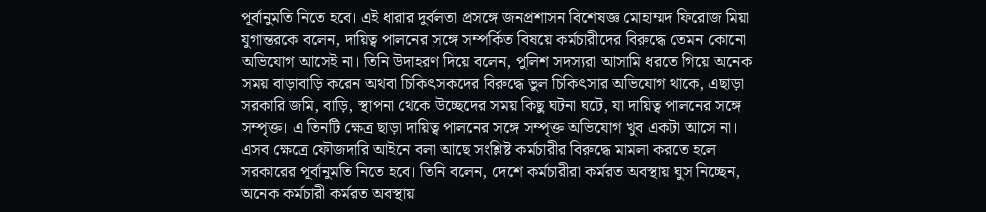পূর্বানুমতি নিতে হবে। এই ধারার দুর্বলতা প্রসঙ্গে জনপ্রশাসন বিশেষজ্ঞ মোহাম্মদ ফিরোজ মিয়া যুগান্তরকে বলেন, দায়িত্ব পালনের সঙ্গে সম্পর্কিত বিষয়ে কর্মচারীদের বিরুদ্ধে তেমন কোনো অভিযোগ আসেই না। তিনি উদাহরণ দিয়ে বলেন, পুলিশ সদস্যরা আসামি ধরতে গিয়ে অনেক সময় বাড়াবাড়ি করেন অথবা চিকিৎসকদের বিরুদ্ধে ভুল চিকিৎসার অভিযোগ থাকে, এছাড়া সরকারি জমি, বাড়ি, স্থাপনা থেকে উচ্ছেদের সময় কিছু ঘটনা ঘটে, যা দায়িত্ব পালনের সঙ্গে সম্পৃক্ত। এ তিনটি ক্ষেত্র ছাড়া দায়িত্ব পালনের সঙ্গে সম্পৃক্ত অভিযোগ খুব একটা আসে না। এসব ক্ষেত্রে ফৌজদারি আইনে বলা আছে সংশ্লিষ্ট কর্মচারীর বিরুদ্ধে মামলা করতে হলে সরকারের পূর্বানুমতি নিতে হবে। তিনি বলেন, দেশে কর্মচারীরা কর্মরত অবস্থায় ঘুস নিচ্ছেন, অনেক কর্মচারী কর্মরত অবস্থায়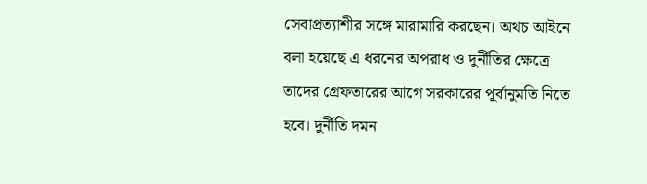সেবাপ্রত্যাশীর সঙ্গে মারামারি করছেন। অথচ আইনে বলা হয়েছে এ ধরনের অপরাধ ও দুর্নীতির ক্ষেত্রে তাদের গ্রেফতারের আগে সরকারের পূর্বানুমতি নিতে হবে। দুর্নীতি দমন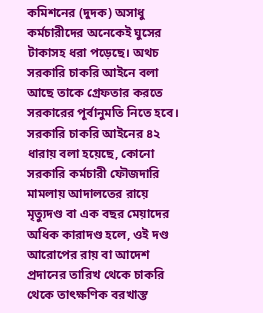কমিশনের (দুদক) অসাধু কর্মচারীদের অনেকেই ঘুসের টাকাসহ ধরা পড়েছে। অথচ সরকারি চাকরি আইনে বলা আছে তাকে গ্রেফতার করতে সরকারের পূর্বানুমতি নিতে হবে। সরকারি চাকরি আইনের ৪২ ধারায় বলা হয়েছে, কোনো সরকারি কর্মচারী ফৌজদারি মামলায় আদালতের রায়ে মৃত্যুদণ্ড বা এক বছর মেয়াদের অধিক কারাদণ্ড হলে, ওই দণ্ড আরোপের রায় বা আদেশ প্রদানের তারিখ থেকে চাকরি থেকে তাৎক্ষণিক বরখাস্ত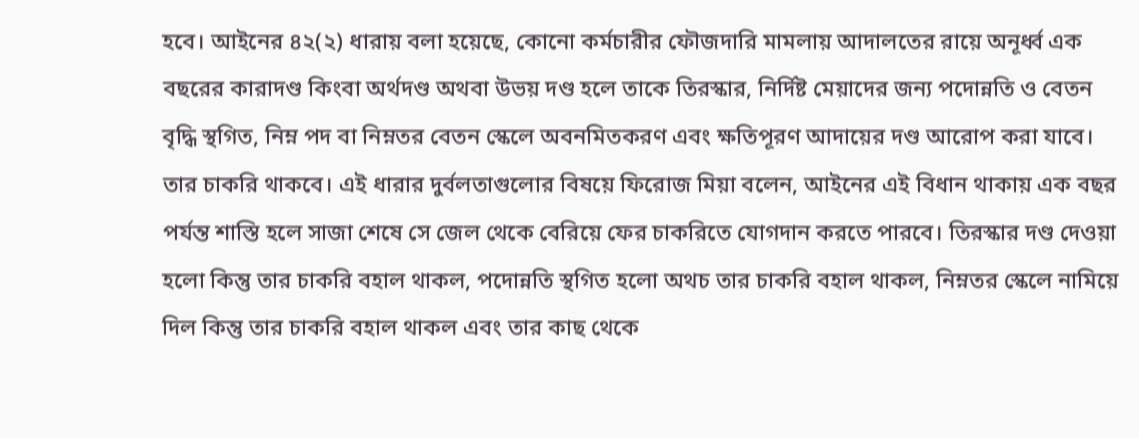হবে। আইনের ৪২(২) ধারায় বলা হয়েছে, কোনো কর্মচারীর ফৌজদারি মামলায় আদালতের রায়ে অনূর্ধ্ব এক বছরের কারাদণ্ড কিংবা অর্থদণ্ড অথবা উভয় দণ্ড হলে তাকে তিরস্কার, নির্দিষ্ট মেয়াদের জন্য পদোন্নতি ও বেতন বৃদ্ধি স্থগিত, নিম্ন পদ বা নিম্নতর বেতন স্কেলে অবনমিতকরণ এবং ক্ষতিপূরণ আদায়ের দণ্ড আরোপ করা যাবে। তার চাকরি থাকবে। এই ধারার দুর্বলতাগুলোর বিষয়ে ফিরোজ মিয়া বলেন, আইনের এই বিধান থাকায় এক বছর পর্যন্ত শাস্তি হলে সাজা শেষে সে জেল থেকে বেরিয়ে ফের চাকরিতে যোগদান করতে পারবে। তিরস্কার দণ্ড দেওয়া হলো কিন্তু তার চাকরি বহাল থাকল, পদোন্নতি স্থগিত হলো অথচ তার চাকরি বহাল থাকল, নিম্নতর স্কেলে নামিয়ে দিল কিন্তু তার চাকরি বহাল থাকল এবং তার কাছ থেকে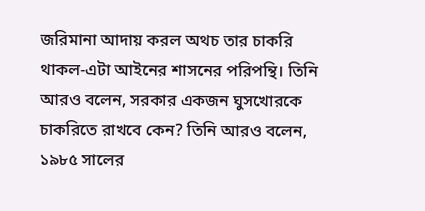জরিমানা আদায় করল অথচ তার চাকরি থাকল-এটা আইনের শাসনের পরিপন্থি। তিনি আরও বলেন, সরকার একজন ঘুসখোরকে চাকরিতে রাখবে কেন? তিনি আরও বলেন, ১৯৮৫ সালের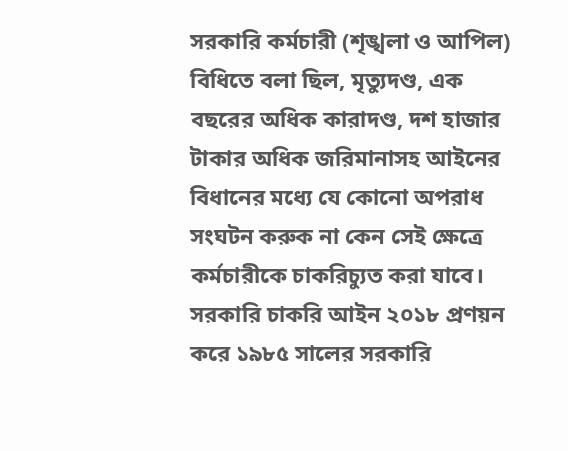সরকারি কর্মচারী (শৃঙ্খলা ও আপিল) বিধিতে বলা ছিল, মৃত্যুদণ্ড, এক বছরের অধিক কারাদণ্ড, দশ হাজার টাকার অধিক জরিমানাসহ আইনের বিধানের মধ্যে যে কোনো অপরাধ সংঘটন করুক না কেন সেই ক্ষেত্রে কর্মচারীকে চাকরিচ্যুত করা যাবে। সরকারি চাকরি আইন ২০১৮ প্রণয়ন করে ১৯৮৫ সালের সরকারি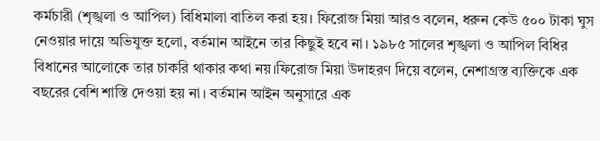কর্মচারী (শৃঙ্খলা ও আপিল) বিধিমালা বাতিল করা হয়। ফিরোজ মিয়া আরও বলেন, ধরুন কেউ ৫০০ টাকা ঘুস নেওয়ার দায়ে অভিযুক্ত হলো, বর্তমান আইনে তার কিছুই হবে না। ১৯৮৫ সালের শৃঙ্খলা ও আপিল বিধির বিধানের আলোকে তার চাকরি থাকার কথা নয়।ফিরোজ মিয়া উদাহরণ দিয়ে বলেন, নেশাগ্রস্ত ব্যক্তিকে এক বছরের বেশি শাস্তি দেওয়া হয় না। বর্তমান আইন অনুসারে এক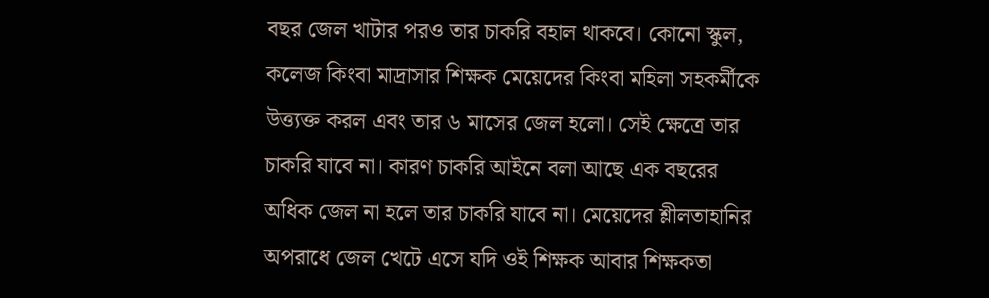বছর জেল খাটার পরও তার চাকরি বহাল থাকবে। কোনো স্কুল, কলেজ কিংবা মাদ্রাসার শিক্ষক মেয়েদের কিংবা মহিলা সহকর্মীকে উত্ত্যক্ত করল এবং তার ৬ মাসের জেল হলো। সেই ক্ষেত্রে তার চাকরি যাবে না। কারণ চাকরি আইনে বলা আছে এক বছরের অধিক জেল না হলে তার চাকরি যাবে না। মেয়েদের শ্লীলতাহানির অপরাধে জেল খেটে এসে যদি ওই শিক্ষক আবার শিক্ষকতা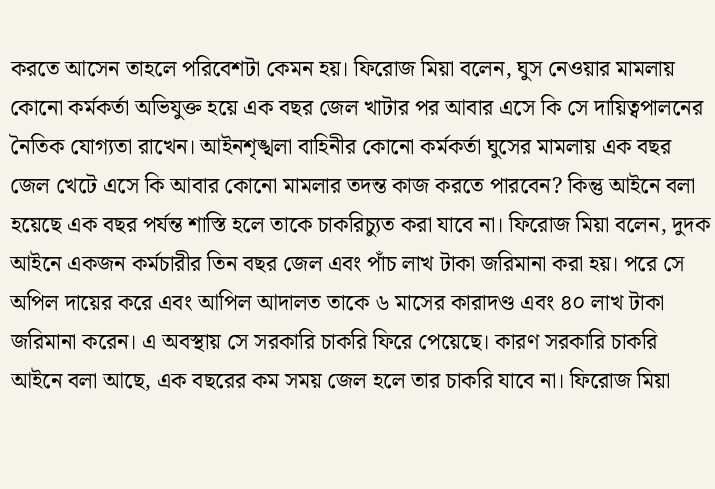করতে আসেন তাহলে পরিবেশটা কেমন হয়। ফিরোজ মিয়া বলেন, ঘুস নেওয়ার মামলায় কোনো কর্মকর্তা অভিযুক্ত হয়ে এক বছর জেল খাটার পর আবার এসে কি সে দায়িত্বপালনের নৈতিক যোগ্যতা রাখেন। আইনশৃঙ্খলা বাহিনীর কোনো কর্মকর্তা ঘুসের মামলায় এক বছর জেল খেটে এসে কি আবার কোনো মামলার তদন্ত কাজ করতে পারবেন? কিন্তু আইনে বলা হয়েছে এক বছর পর্যন্ত শাস্তি হলে তাকে চাকরিচ্যুত করা যাবে না। ফিরোজ মিয়া বলেন, দুদক আইনে একজন কর্মচারীর তিন বছর জেল এবং পাঁচ লাখ টাকা জরিমানা করা হয়। পরে সে অপিল দায়ের করে এবং আপিল আদালত তাকে ৬ মাসের কারাদণ্ড এবং ৪০ লাখ টাকা জরিমানা করেন। এ অবস্থায় সে সরকারি চাকরি ফিরে পেয়েছে। কারণ সরকারি চাকরি আইনে বলা আছে, এক বছরের কম সময় জেল হলে তার চাকরি যাবে না। ফিরোজ মিয়া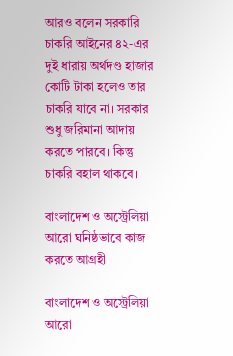আরও বলেন সরকারি চাকরি আইনের ৪২-এর দুই ধারায় অর্থদণ্ড হাজার কোটি টাকা হলেও তার চাকরি যাবে না। সরকার শুধু জরিমানা আদায় করতে পারবে। কিন্তু চাকরি বহাল থাকবে।

বাংলাদেশ ও অস্ট্রেলিয়া আরো ঘনিষ্ঠভাবে কাজ করতে আগ্রহী

বাংলাদেশ ও অস্ট্রেলিয়া আরো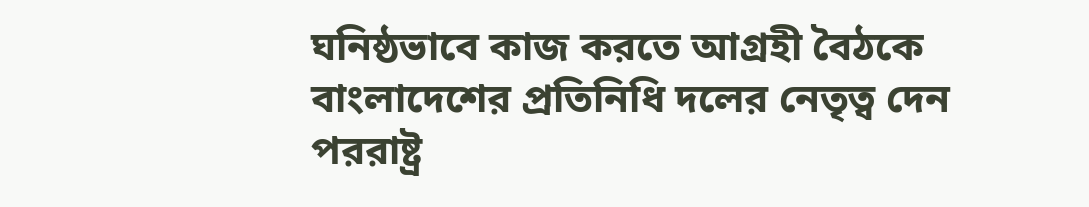ঘনিষ্ঠভাবে কাজ করতে আগ্রহী বৈঠকে বাংলাদেশের প্রতিনিধি দলের নেতৃত্ব দেন পররাষ্ট্র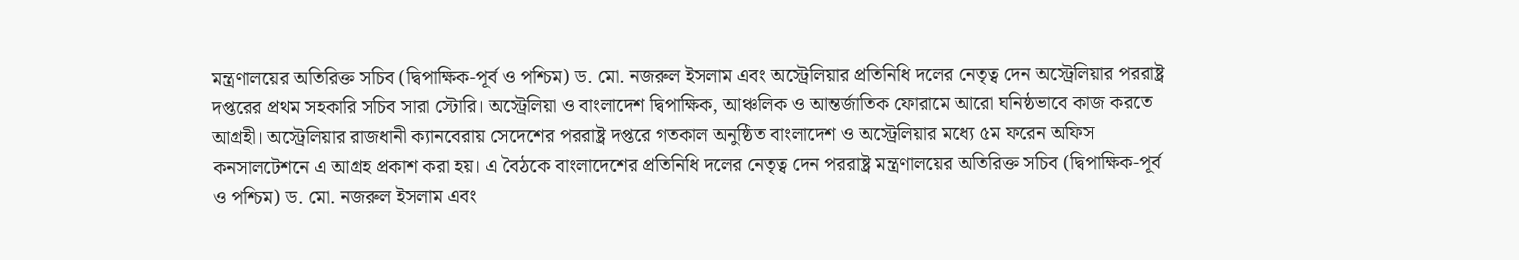মন্ত্রণালয়ের অতিরিক্ত সচিব (দ্বিপাক্ষিক-পূর্ব ও পশ্চিম) ড. মো. নজরুল ইসলাম এবং অস্ট্রেলিয়ার প্রতিনিধি দলের নেতৃত্ব দেন অস্ট্রেলিয়ার পররাষ্ট্র দপ্তরের প্রথম সহকারি সচিব সারা স্টোরি। অস্ট্রেলিয়া ও বাংলাদেশ দ্বিপাক্ষিক, আঞ্চলিক ও আন্তর্জাতিক ফোরামে আরো ঘনিষ্ঠভাবে কাজ করতে আগ্রহী। অস্ট্রেলিয়ার রাজধানী ক্যানবেরায় সেদেশের পররাষ্ট্র দপ্তরে গতকাল অনুষ্ঠিত বাংলাদেশ ও অস্ট্রেলিয়ার মধ্যে ৫ম ফরেন অফিস কনসালটেশনে এ আগ্রহ প্রকাশ করা হয়। এ বৈঠকে বাংলাদেশের প্রতিনিধি দলের নেতৃত্ব দেন পররাষ্ট্র মন্ত্রণালয়ের অতিরিক্ত সচিব (দ্বিপাক্ষিক-পূর্ব ও পশ্চিম) ড. মো. নজরুল ইসলাম এবং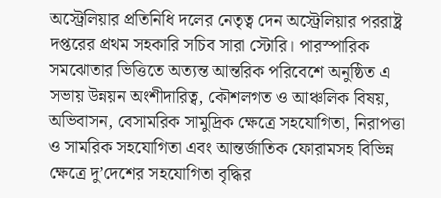অস্ট্রেলিয়ার প্রতিনিধি দলের নেতৃত্ব দেন অস্ট্রেলিয়ার পররাষ্ট্র দপ্তরের প্রথম সহকারি সচিব সারা স্টোরি। পারস্পারিক সমঝোতার ভিত্তিতে অত্যন্ত আন্তরিক পরিবেশে অনুষ্ঠিত এ সভায় উন্নয়ন অংশীদারিত্ব, কৌশলগত ও আঞ্চলিক বিষয়, অভিবাসন, বেসামরিক সামুদ্রিক ক্ষেত্রে সহযোগিতা, নিরাপত্তা ও সামরিক সহযোগিতা এবং আন্তর্জাতিক ফোরামসহ বিভিন্ন ক্ষেত্রে দু’দেশের সহযোগিতা বৃদ্ধির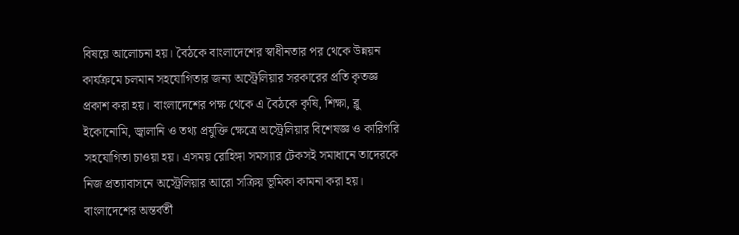বিষয়ে আলোচনা হয়। বৈঠকে বাংলাদেশের স্বাধীনতার পর থেকে উন্নয়ন কার্যক্রমে চলমান সহযোগিতার জন্য অস্ট্রেলিয়ার সরকারের প্রতি কৃতজ্ঞ প্রকাশ করা হয়। বাংলাদেশের পক্ষ থেকে এ বৈঠকে কৃষি, শিক্ষা, ব্লু ইকোনোমি, জ্বালানি ও তথ্য প্রযুক্তি ক্ষেত্রে অস্ট্রেলিয়ার বিশেষজ্ঞ ও কারিগরি সহযোগিতা চাওয়া হয়। এসময় রোহিঙ্গা সমস্যার টেকসই সমাধানে তাদেরকে নিজ প্রত্যাবাসনে অস্ট্রেলিয়ার আরো সক্রিয় ভূমিকা কামনা করা হয়। বাংলাদেশের অন্তর্বর্তী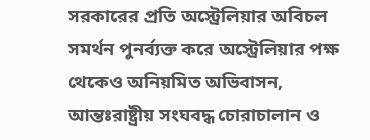সরকারের প্রতি অস্ট্রেলিয়ার অবিচল সমর্থন পুনর্ব্যক্ত করে অস্ট্রেলিয়ার পক্ষ থেকেও অনিয়মিত অভিবাসন, আন্তঃরাষ্ট্রীয় সংঘবদ্ধ চোরাচালান ও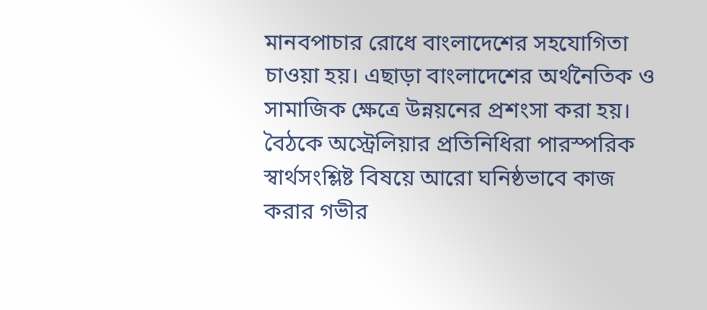মানবপাচার রোধে বাংলাদেশের সহযোগিতা চাওয়া হয়। এছাড়া বাংলাদেশের অর্থনৈতিক ও সামাজিক ক্ষেত্রে উন্নয়নের প্রশংসা করা হয়। বৈঠকে অস্ট্রেলিয়ার প্রতিনিধিরা পারস্পরিক স্বার্থসংশ্লিষ্ট বিষয়ে আরো ঘনিষ্ঠভাবে কাজ করার গভীর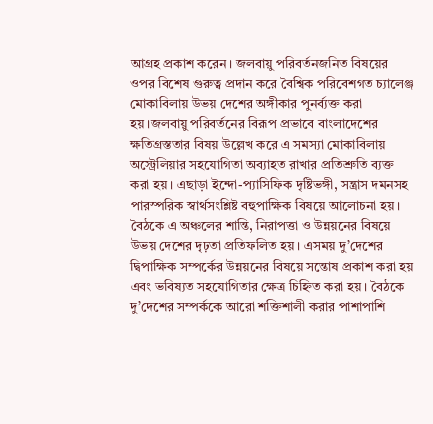আগ্রহ প্রকাশ করেন। জলবায়ু পরিবর্তনজনিত বিষয়ের ওপর বিশেষ গুরুত্ব প্রদান করে বৈশ্বিক পরিবেশগত চ্যালেঞ্জ মোকাবিলায় উভয় দেশের অঙ্গীকার পুনর্ব্যক্ত করা হয়।জলবায়ু পরিবর্তনের বিরূপ প্রভাবে বাংলাদেশের ক্ষতিগ্রস্ততার বিষয় উল্লেখ করে এ সমস্যা মোকাবিলায় অস্ট্রেলিয়ার সহযোগিতা অব্যাহত রাখার প্রতিশ্রুতি ব্যক্ত করা হয়। এছাড়া ইন্দো-প্যাসিফিক দৃষ্টিভঙ্গী, সন্ত্রাস দমনসহ পারস্পরিক স্বার্থসংশ্লিষ্ট বহুপাক্ষিক বিষয়ে আলোচনা হয়। বৈঠকে এ অঞ্চলের শান্তি, নিরাপত্তা ও উন্নয়নের বিষয়ে উভয় দেশের দৃঢ়তা প্রতিফলিত হয়। এসময় দু’দেশের দ্বিপাক্ষিক সম্পর্কের উন্নয়নের বিষয়ে সন্তোষ প্রকাশ করা হয় এবং ভবিষ্যত সহযোগিতার ক্ষেত্র চিহ্নিত করা হয়। বৈঠকে দু’দেশের সম্পর্ককে আরো শক্তিশালী করার পাশাপাশি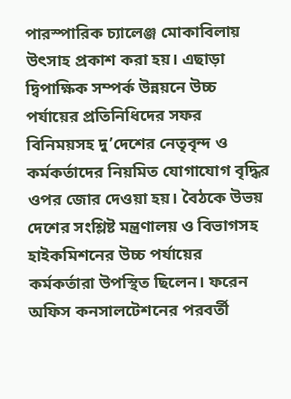পারস্পারিক চ্যালেঞ্জ মোকাবিলায় উৎসাহ প্রকাশ করা হয়। এছাড়া দ্বিপাক্ষিক সম্পর্ক উন্নয়নে উচ্চ পর্যায়ের প্রতিনিধিদের সফর বিনিময়সহ দু’দেশের নেতৃবৃন্দ ও কর্মকর্তাদের নিয়মিত যোগাযোগ বৃদ্ধির ওপর জোর দেওয়া হয়। বৈঠকে উভয় দেশের সংশ্লিষ্ট মন্ত্রণালয় ও বিভাগসহ হাইকমিশনের উচ্চ পর্যায়ের কর্মকর্তারা উপস্থিত ছিলেন। ফরেন অফিস কনসালটেশনের পরবর্তী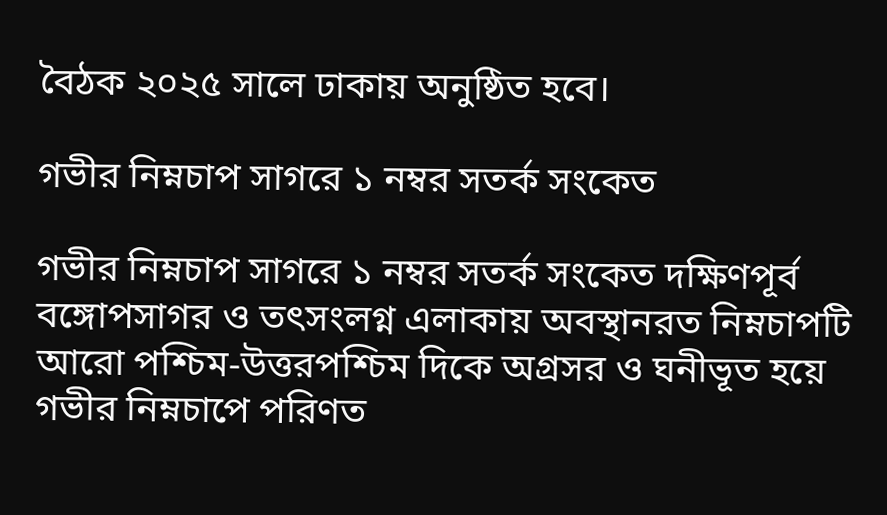বৈঠক ২০২৫ সালে ঢাকায় অনুষ্ঠিত হবে।

গভীর নিম্নচাপ সাগরে ১ নম্বর সতর্ক সংকেত

গভীর নিম্নচাপ সাগরে ১ নম্বর সতর্ক সংকেত দক্ষিণপূর্ব বঙ্গোপসাগর ও তৎসংলগ্ন এলাকায় অবস্থানরত নিম্নচাপটি আরো পশ্চিম-উত্তরপশ্চিম দিকে অগ্রসর ও ঘনীভূত হয়ে গভীর নিম্নচাপে পরিণত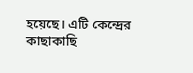হয়েছে। এটি কেন্দ্রের কাছাকাছি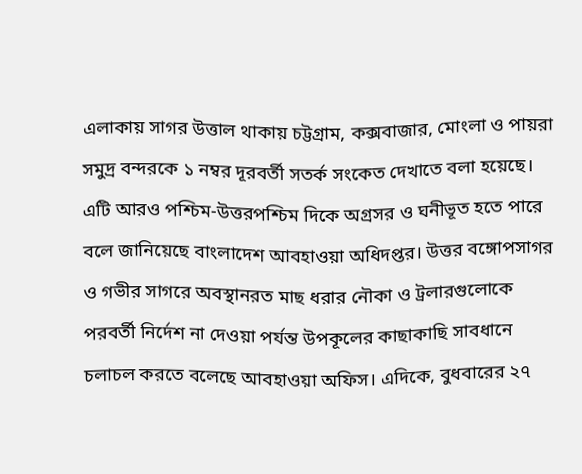এলাকায় সাগর উত্তাল থাকায় চট্টগ্রাম, কক্সবাজার, মোংলা ও পায়রা সমুদ্র বন্দরকে ১ নম্বর দূরবর্তী সতর্ক সংকেত দেখাতে বলা হয়েছে। এটি আরও পশ্চিম-উত্তরপশ্চিম দিকে অগ্রসর ও ঘনীভূত হতে পারে বলে জানিয়েছে বাংলাদেশ আবহাওয়া অধিদপ্তর। উত্তর বঙ্গোপসাগর ও গভীর সাগরে অবস্থানরত মাছ ধরার নৌকা ও ট্রলারগুলোকে পরবর্তী নির্দেশ না দেওয়া পর্যন্ত উপকূলের কাছাকাছি সাবধানে চলাচল করতে বলেছে আবহাওয়া অফিস। এদিকে, বুধবারের ২৭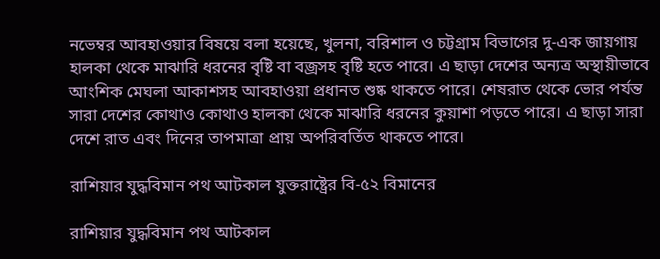নভেম্বর আবহাওয়ার বিষয়ে বলা হয়েছে, খুলনা, বরিশাল ও চট্টগ্রাম বিভাগের দু-এক জায়গায় হালকা থেকে মাঝারি ধরনের বৃষ্টি বা বজ্রসহ বৃষ্টি হতে পারে। এ ছাড়া দেশের অন্যত্র অস্থায়ীভাবে আংশিক মেঘলা আকাশসহ আবহাওয়া প্রধানত শুষ্ক থাকতে পারে। শেষরাত থেকে ভোর পর্যন্ত সারা দেশের কোথাও কোথাও হালকা থেকে মাঝারি ধরনের কুয়াশা পড়তে পারে। এ ছাড়া সারা দেশে রাত এবং দিনের তাপমাত্রা প্রায় অপরিবর্তিত থাকতে পারে।

রাশিয়ার যুদ্ধবিমান পথ আটকাল যুক্তরাষ্ট্রের বি-৫২ বিমানের

রাশিয়ার যুদ্ধবিমান পথ আটকাল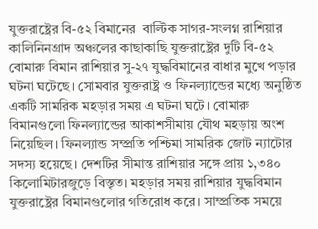যুক্তরাষ্ট্রের বি-৫২ বিমানের  বাল্টিক সাগর-সংলগ্ন রাশিয়ার কালিনিনগ্রাদ অঞ্চলের কাছাকাছি যুক্তরাষ্ট্রের দুটি বি-৫২ বোমারু বিমান রাশিয়ার সু-২৭ যুদ্ধবিমানের বাধার মুখে পড়ার ঘটনা ঘটেছে। সোমবার যুক্তরাষ্ট্র ও ফিনল্যান্ডের মধ্যে অনুষ্ঠিত একটি সামরিক মহড়ার সময় এ ঘটনা ঘটে। বোমারু বিমানগুলো ফিনল্যান্ডের আকাশসীমায় যৌথ মহড়ায় অংশ নিয়েছিল। ফিনল্যান্ড সম্প্রতি পশ্চিমা সামরিক জোট ন্যাটোর সদস্য হয়েছে। দেশটির সীমান্ত রাশিয়ার সঙ্গে প্রায় ১,৩৪০ কিলোমিটারজুড়ে বিস্তৃত। মহড়ার সময় রাশিয়ার যুদ্ধবিমান যুক্তরাষ্ট্রের বিমানগুলোর গতিরোধ করে। সাম্প্রতিক সময়ে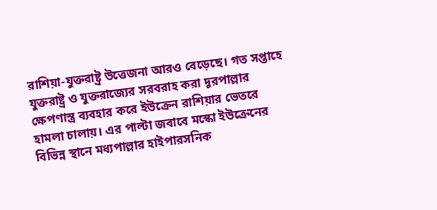রাশিয়া-যুক্তরাষ্ট্র উত্তেজনা আরও বেড়েছে। গত সপ্তাহে যুক্তরাষ্ট্র ও যুক্তরাজ্যের সরবরাহ করা দূরপাল্লার ক্ষেপণাস্ত্র ব্যবহার করে ইউক্রেন রাশিয়ার ভেতরে হামলা চালায়। এর পাল্টা জবাবে মস্কো ইউক্রেনের বিভিন্ন স্থানে মধ্যপাল্লার হাইপারসনিক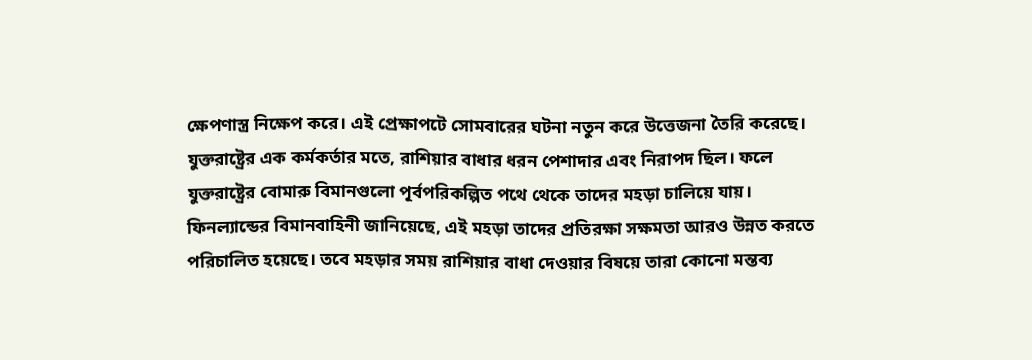ক্ষেপণাস্ত্র নিক্ষেপ করে। এই প্রেক্ষাপটে সোমবারের ঘটনা নতুন করে উত্তেজনা তৈরি করেছে। যুক্তরাষ্ট্রের এক কর্মকর্তার মতে, রাশিয়ার বাধার ধরন পেশাদার এবং নিরাপদ ছিল। ফলে যুক্তরাষ্ট্রের বোমারু বিমানগুলো পূর্বপরিকল্পিত পথে থেকে তাদের মহড়া চালিয়ে যায়। ফিনল্যান্ডের বিমানবাহিনী জানিয়েছে, এই মহড়া তাদের প্রতিরক্ষা সক্ষমতা আরও উন্নত করতে পরিচালিত হয়েছে। তবে মহড়ার সময় রাশিয়ার বাধা দেওয়ার বিষয়ে তারা কোনো মন্তব্য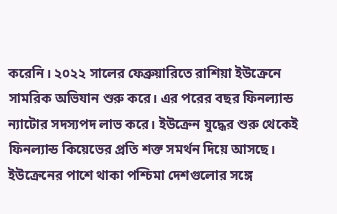করেনি। ২০২২ সালের ফেব্রুয়ারিতে রাশিয়া ইউক্রেনে সামরিক অভিযান শুরু করে। এর পরের বছর ফিনল্যান্ড ন্যাটোর সদস্যপদ লাভ করে। ইউক্রেন যুদ্ধের শুরু থেকেই ফিনল্যান্ড কিয়েভের প্রতি শক্ত সমর্থন দিয়ে আসছে। ইউক্রেনের পাশে থাকা পশ্চিমা দেশগুলোর সঙ্গে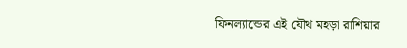ফিনল্যান্ডের এই যৌথ মহড়া রাশিয়ার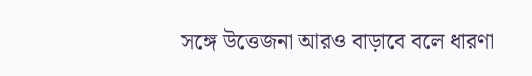সঙ্গে উত্তেজনা আরও বাড়াবে বলে ধারণা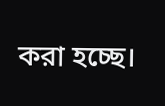করা হচ্ছে।